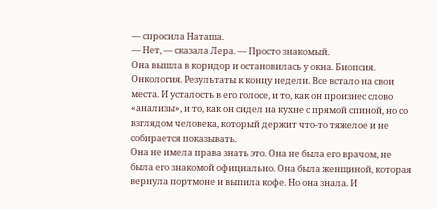— спросила Наташа.
— Нет, — сказала Лера. — Просто знакомый.
Она вышла в коридор и остановилась у окна. Биопсия. Онкология. Результаты к концу недели. Все встало на свои места. И усталость в его голосе, и то, как он произнес слово «анализы», и то, как он сидел на кухне с прямой спиной, но со взглядом человека, который держит что-то тяжелое и не собирается показывать.
Она не имела права знать это. Она не была его врачом, не была его знакомой официально. Она была женщиной, которая вернула портмоне и выпила кофе. Но она знала. И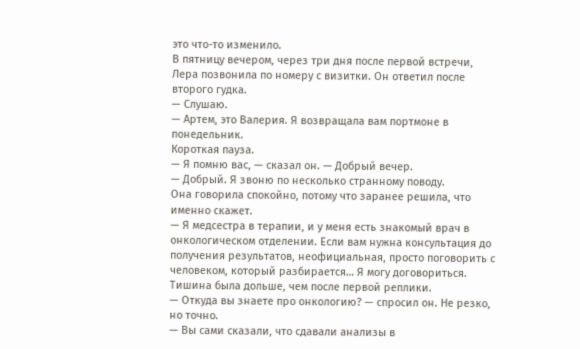это что-то изменило.
В пятницу вечером, через три дня после первой встречи, Лера позвонила по номеру с визитки. Он ответил после второго гудка.
— Слушаю.
— Артем, это Валерия. Я возвращала вам портмоне в понедельник.
Короткая пауза.
— Я помню вас, — сказал он. — Добрый вечер.
— Добрый. Я звоню по несколько странному поводу.
Она говорила спокойно, потому что заранее решила, что именно скажет.
— Я медсестра в терапии, и у меня есть знакомый врач в онкологическом отделении. Если вам нужна консультация до получения результатов, неофициальная, просто поговорить с человеком, который разбирается… Я могу договориться.
Тишина была дольше, чем после первой реплики.
— Откуда вы знаете про онкологию? — спросил он. Не резко, но точно.
— Вы сами сказали, что сдавали анализы в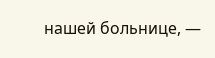нашей больнице, —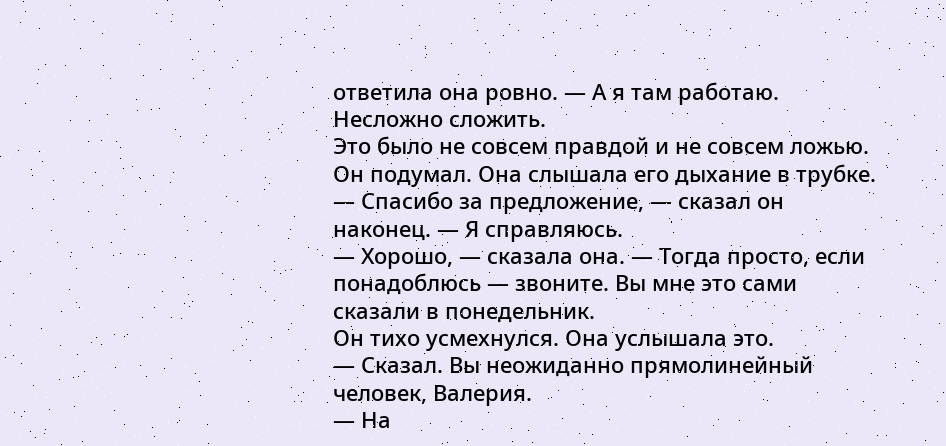ответила она ровно. — А я там работаю. Несложно сложить.
Это было не совсем правдой и не совсем ложью. Он подумал. Она слышала его дыхание в трубке.
— Спасибо за предложение, — сказал он наконец. — Я справляюсь.
— Хорошо, — сказала она. — Тогда просто, если понадоблюсь — звоните. Вы мне это сами сказали в понедельник.
Он тихо усмехнулся. Она услышала это.
— Сказал. Вы неожиданно прямолинейный человек, Валерия.
— На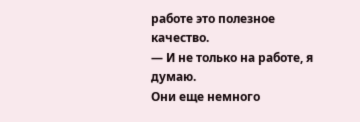работе это полезное качество.
— И не только на работе, я думаю.
Они еще немного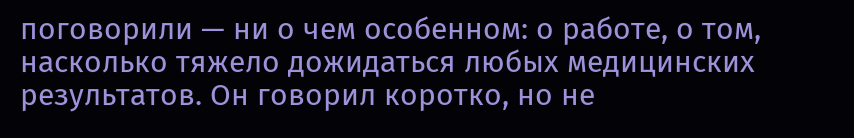поговорили — ни о чем особенном: о работе, о том, насколько тяжело дожидаться любых медицинских результатов. Он говорил коротко, но не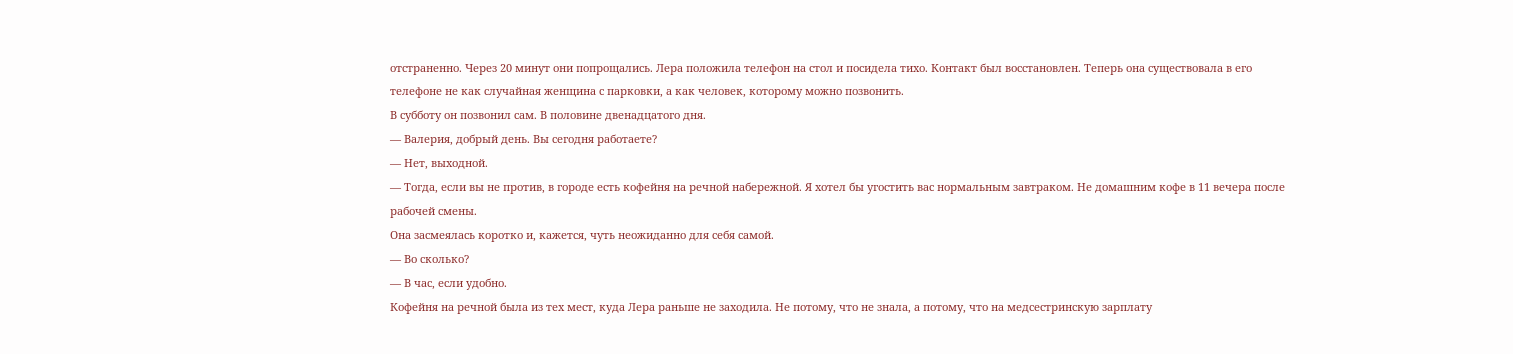отстраненно. Через 20 минут они попрощались. Лера положила телефон на стол и посидела тихо. Контакт был восстановлен. Теперь она существовала в его телефоне не как случайная женщина с парковки, а как человек, которому можно позвонить.
В субботу он позвонил сам. В половине двенадцатого дня.
— Валерия, добрый день. Вы сегодня работаете?
— Нет, выходной.
— Тогда, если вы не против, в городе есть кофейня на речной набережной. Я хотел бы угостить вас нормальным завтраком. Не домашним кофе в 11 вечера после рабочей смены.
Она засмеялась коротко и, кажется, чуть неожиданно для себя самой.
— Во сколько?
— В час, если удобно.
Кофейня на речной была из тех мест, куда Лера раньше не заходила. Не потому, что не знала, а потому, что на медсестринскую зарплату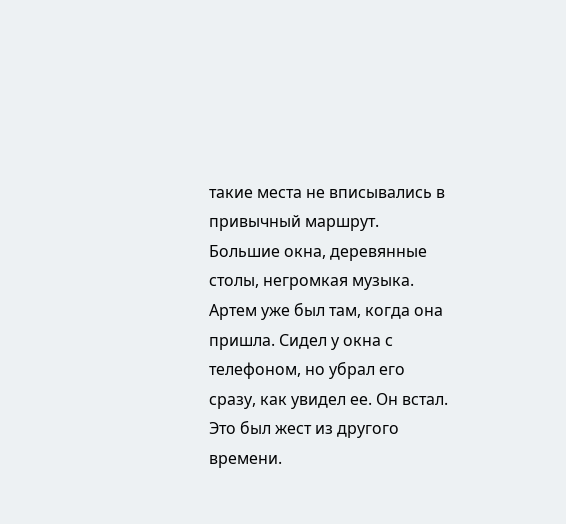такие места не вписывались в привычный маршрут. Большие окна, деревянные столы, негромкая музыка. Артем уже был там, когда она пришла. Сидел у окна с телефоном, но убрал его сразу, как увидел ее. Он встал. Это был жест из другого времени.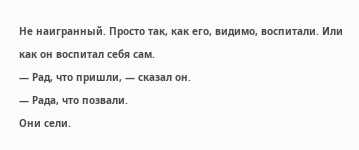Не наигранный. Просто так, как его, видимо, воспитали. Или как он воспитал себя сам.
— Рад, что пришли, — сказал он.
— Рада, что позвали.
Они сели.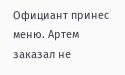Официант принес меню. Артем заказал не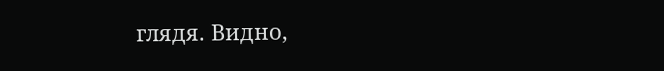глядя. Видно,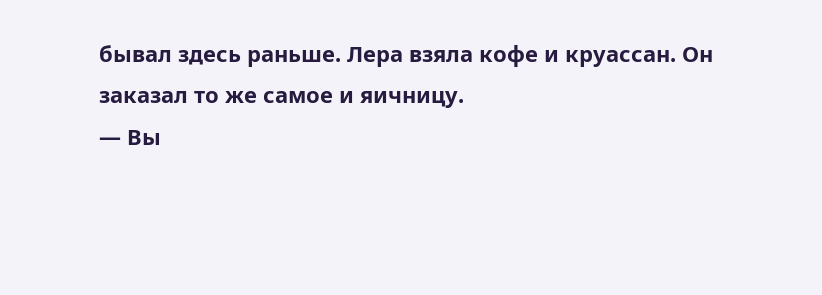бывал здесь раньше. Лера взяла кофе и круассан. Он заказал то же самое и яичницу.
— Вы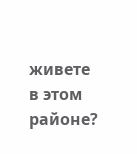живете в этом районе?